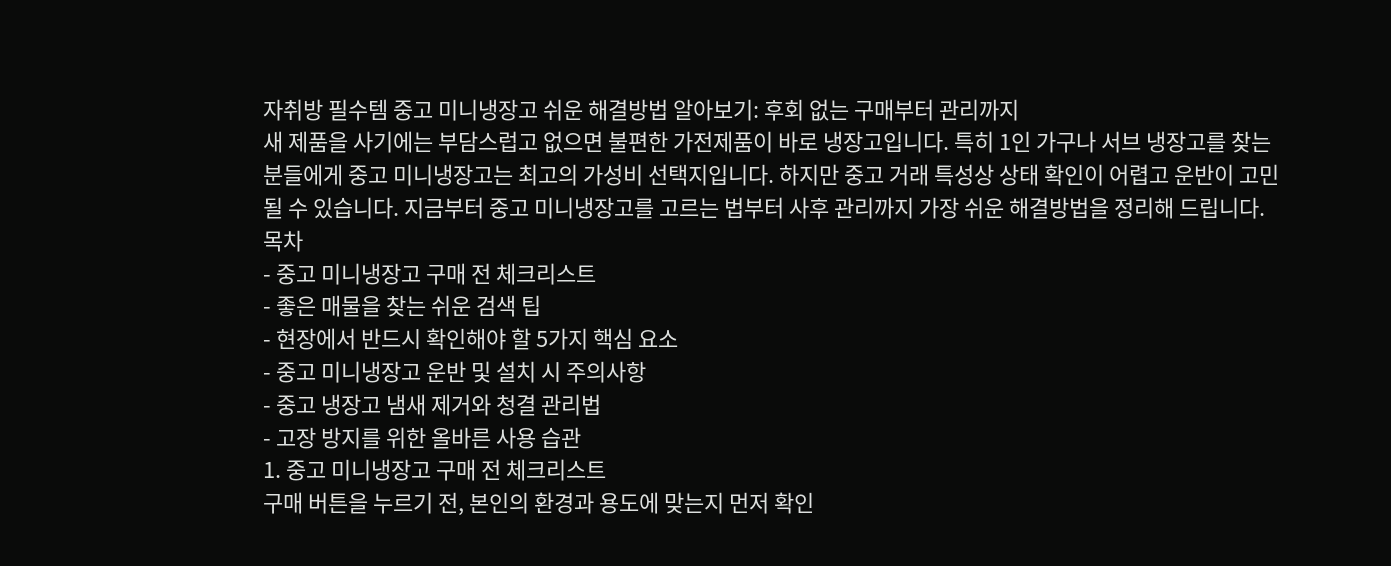자취방 필수템 중고 미니냉장고 쉬운 해결방법 알아보기: 후회 없는 구매부터 관리까지
새 제품을 사기에는 부담스럽고 없으면 불편한 가전제품이 바로 냉장고입니다. 특히 1인 가구나 서브 냉장고를 찾는 분들에게 중고 미니냉장고는 최고의 가성비 선택지입니다. 하지만 중고 거래 특성상 상태 확인이 어렵고 운반이 고민될 수 있습니다. 지금부터 중고 미니냉장고를 고르는 법부터 사후 관리까지 가장 쉬운 해결방법을 정리해 드립니다.
목차
- 중고 미니냉장고 구매 전 체크리스트
- 좋은 매물을 찾는 쉬운 검색 팁
- 현장에서 반드시 확인해야 할 5가지 핵심 요소
- 중고 미니냉장고 운반 및 설치 시 주의사항
- 중고 냉장고 냄새 제거와 청결 관리법
- 고장 방지를 위한 올바른 사용 습관
1. 중고 미니냉장고 구매 전 체크리스트
구매 버튼을 누르기 전, 본인의 환경과 용도에 맞는지 먼저 확인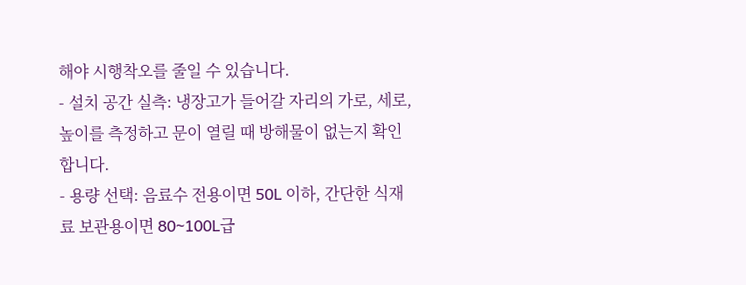해야 시행착오를 줄일 수 있습니다.
- 설치 공간 실측: 냉장고가 들어갈 자리의 가로, 세로, 높이를 측정하고 문이 열릴 때 방해물이 없는지 확인합니다.
- 용량 선택: 음료수 전용이면 50L 이하, 간단한 식재료 보관용이면 80~100L급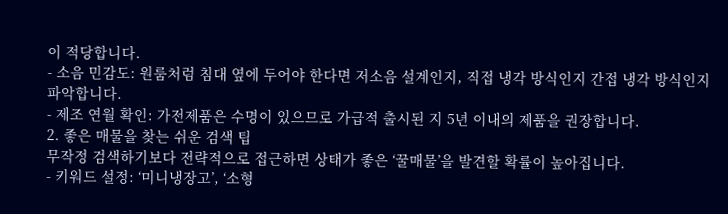이 적당합니다.
- 소음 민감도: 원룸처럼 침대 옆에 두어야 한다면 저소음 설계인지, 직접 냉각 방식인지 간접 냉각 방식인지 파악합니다.
- 제조 연월 확인: 가전제품은 수명이 있으므로 가급적 출시된 지 5년 이내의 제품을 권장합니다.
2. 좋은 매물을 찾는 쉬운 검색 팁
무작정 검색하기보다 전략적으로 접근하면 상태가 좋은 ‘꿀매물’을 발견할 확률이 높아집니다.
- 키워드 설정: ‘미니냉장고’, ‘소형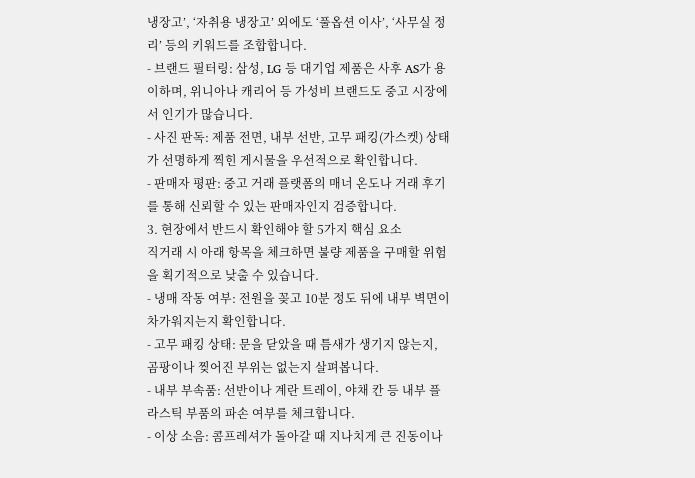냉장고’, ‘자취용 냉장고’ 외에도 ‘풀옵션 이사’, ‘사무실 정리’ 등의 키워드를 조합합니다.
- 브랜드 필터링: 삼성, LG 등 대기업 제품은 사후 AS가 용이하며, 위니아나 캐리어 등 가성비 브랜드도 중고 시장에서 인기가 많습니다.
- 사진 판독: 제품 전면, 내부 선반, 고무 패킹(가스켓) 상태가 선명하게 찍힌 게시물을 우선적으로 확인합니다.
- 판매자 평판: 중고 거래 플랫폼의 매너 온도나 거래 후기를 통해 신뢰할 수 있는 판매자인지 검증합니다.
3. 현장에서 반드시 확인해야 할 5가지 핵심 요소
직거래 시 아래 항목을 체크하면 불량 제품을 구매할 위험을 획기적으로 낮출 수 있습니다.
- 냉매 작동 여부: 전원을 꽂고 10분 정도 뒤에 내부 벽면이 차가워지는지 확인합니다.
- 고무 패킹 상태: 문을 닫았을 때 틈새가 생기지 않는지, 곰팡이나 찢어진 부위는 없는지 살펴봅니다.
- 내부 부속품: 선반이나 계란 트레이, 야채 칸 등 내부 플라스틱 부품의 파손 여부를 체크합니다.
- 이상 소음: 콤프레셔가 돌아갈 때 지나치게 큰 진동이나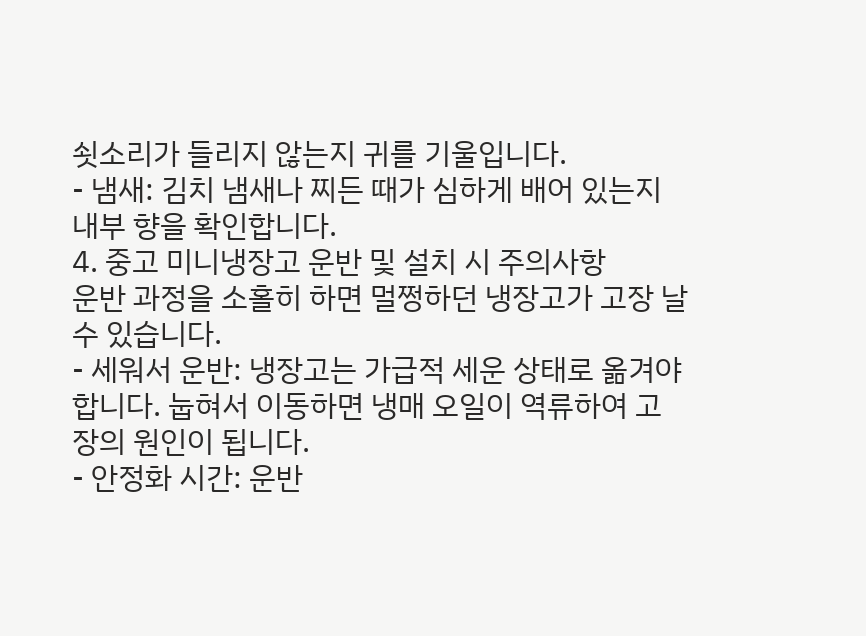쇳소리가 들리지 않는지 귀를 기울입니다.
- 냄새: 김치 냄새나 찌든 때가 심하게 배어 있는지 내부 향을 확인합니다.
4. 중고 미니냉장고 운반 및 설치 시 주의사항
운반 과정을 소홀히 하면 멀쩡하던 냉장고가 고장 날 수 있습니다.
- 세워서 운반: 냉장고는 가급적 세운 상태로 옮겨야 합니다. 눕혀서 이동하면 냉매 오일이 역류하여 고장의 원인이 됩니다.
- 안정화 시간: 운반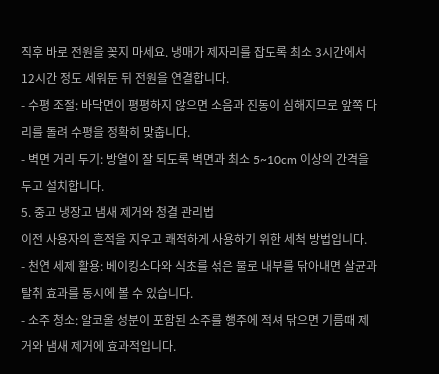직후 바로 전원을 꽂지 마세요. 냉매가 제자리를 잡도록 최소 3시간에서 12시간 정도 세워둔 뒤 전원을 연결합니다.
- 수평 조절: 바닥면이 평평하지 않으면 소음과 진동이 심해지므로 앞쪽 다리를 돌려 수평을 정확히 맞춥니다.
- 벽면 거리 두기: 방열이 잘 되도록 벽면과 최소 5~10cm 이상의 간격을 두고 설치합니다.
5. 중고 냉장고 냄새 제거와 청결 관리법
이전 사용자의 흔적을 지우고 쾌적하게 사용하기 위한 세척 방법입니다.
- 천연 세제 활용: 베이킹소다와 식초를 섞은 물로 내부를 닦아내면 살균과 탈취 효과를 동시에 볼 수 있습니다.
- 소주 청소: 알코올 성분이 포함된 소주를 행주에 적셔 닦으면 기름때 제거와 냄새 제거에 효과적입니다.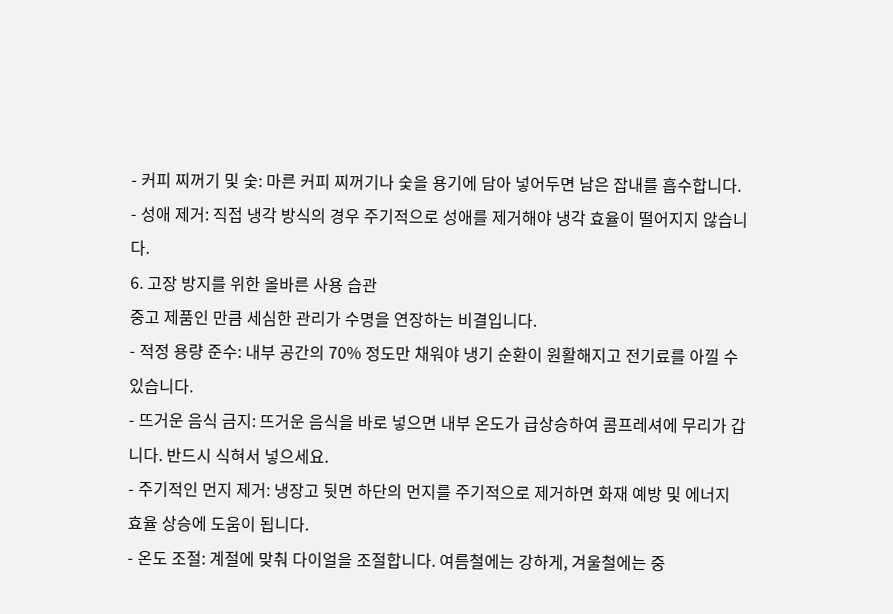- 커피 찌꺼기 및 숯: 마른 커피 찌꺼기나 숯을 용기에 담아 넣어두면 남은 잡내를 흡수합니다.
- 성애 제거: 직접 냉각 방식의 경우 주기적으로 성애를 제거해야 냉각 효율이 떨어지지 않습니다.
6. 고장 방지를 위한 올바른 사용 습관
중고 제품인 만큼 세심한 관리가 수명을 연장하는 비결입니다.
- 적정 용량 준수: 내부 공간의 70% 정도만 채워야 냉기 순환이 원활해지고 전기료를 아낄 수 있습니다.
- 뜨거운 음식 금지: 뜨거운 음식을 바로 넣으면 내부 온도가 급상승하여 콤프레셔에 무리가 갑니다. 반드시 식혀서 넣으세요.
- 주기적인 먼지 제거: 냉장고 뒷면 하단의 먼지를 주기적으로 제거하면 화재 예방 및 에너지 효율 상승에 도움이 됩니다.
- 온도 조절: 계절에 맞춰 다이얼을 조절합니다. 여름철에는 강하게, 겨울철에는 중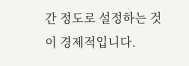간 정도로 설정하는 것이 경제적입니다.